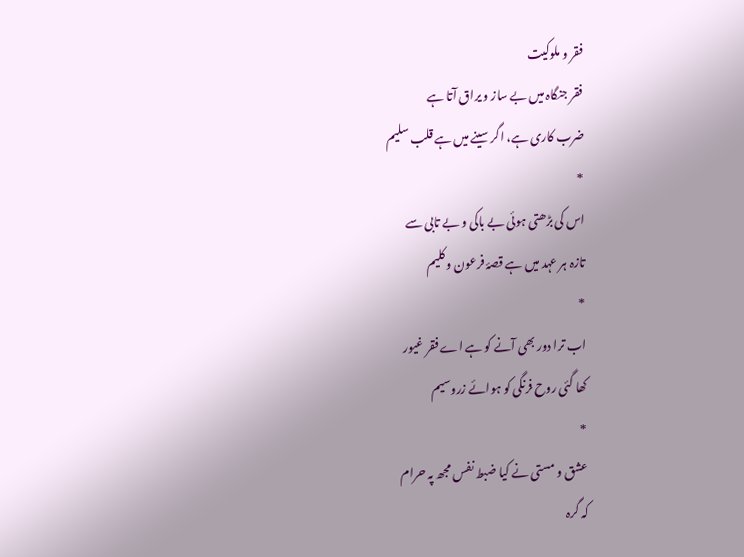فقر و ملوکیت
فقر جنگاہ میں بے ساز و یراق آتا ہے
ضرب کاری ہے، اگر سینے میں ہے قلب سلیم
*
اس کی بڑھتی ہوئی بے باکی و بے تابی سے
تازہ ہر عہد میں ہے قصۂ فرعون و کلیم
*
اب ترا دور بھی آنے کو ہے اے فقر غیور
کھا گئی روح فرنگی کو ہوائے زروسیم
*
عشق و مستی نے کیا ضبط نفس مجھ پہ حرام
کہ گرہ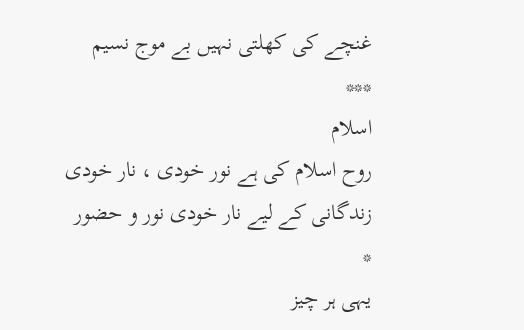غنچے کی کھلتی نہیں بے موج نسیم
***
اسلام
روح اسلام کی ہے نور خودی ، نار خودی
زندگانی کے لیے نار خودی نور و حضور
*
یہی ہر چیز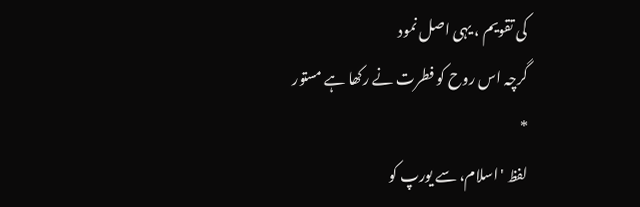کی تقویم ، یہی اصل نمود
گرچہ اس روح کو فطرت نے رکھا ہے مستور
*
لفظ 'اسلام، سے یورپ کو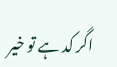اگر کد ہے تو خیر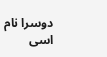دوسرا نام اسی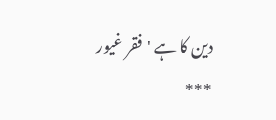دین کا ہے 'فقر غیور
***